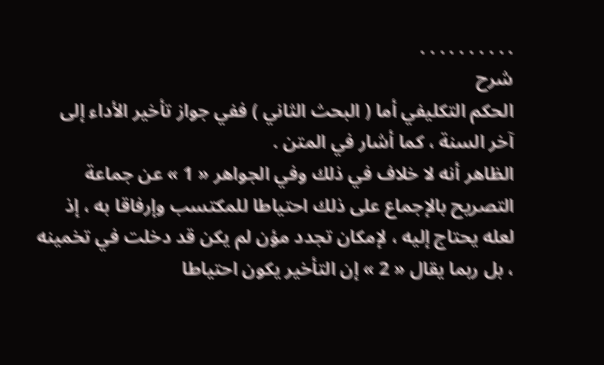. . . . . . . . . .
شرح
الحكم التكليفي أما ( البحث الثاني ) ففي جواز تأخير الأداء إلى آخر السنة ، كما أشار في المتن .
الظاهر أنه لا خلاف في ذلك وفي الجواهر « 1 » عن جماعة التصريح بالإجماع على ذلك احتياطا للمكتسب وإرفاقا به ، إذ لعله يحتاج إليه ، لإمكان تجدد مؤن لم يكن قد دخلت في تخمينه ، بل ربما يقال « 2 » إن التأخير يكون احتياطا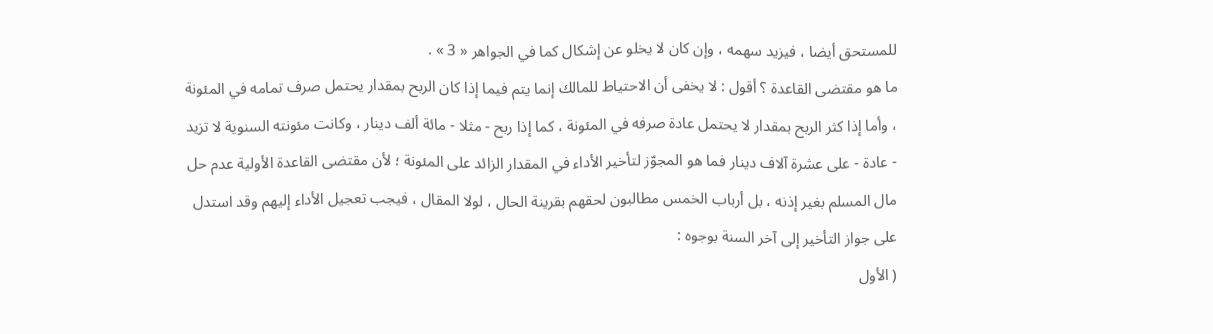للمستحق أيضا ، فيزيد سهمه ، وإن كان لا يخلو عن إشكال كما في الجواهر « 3 » .
ما هو مقتضى القاعدة ؟ أقول : لا يخفى أن الاحتياط للمالك إنما يتم فيما إذا كان الربح بمقدار يحتمل صرف تمامه في المئونة ، وأما إذا كثر الربح بمقدار لا يحتمل عادة صرفه في المئونة ، كما إذا ربح - مثلا - مائة ألف دينار ، وكانت مئونته السنوية لا تزيد - عادة - على عشرة آلاف دينار فما هو المجوّز لتأخير الأداء في المقدار الزائد على المئونة ؛ لأن مقتضى القاعدة الأولية عدم حل مال المسلم بغير إذنه ، بل أرباب الخمس مطالبون لحقهم بقرينة الحال ، لولا المقال ، فيجب تعجيل الأداء إليهم وقد استدل على جواز التأخير إلى آخر السنة بوجوه :
( الأول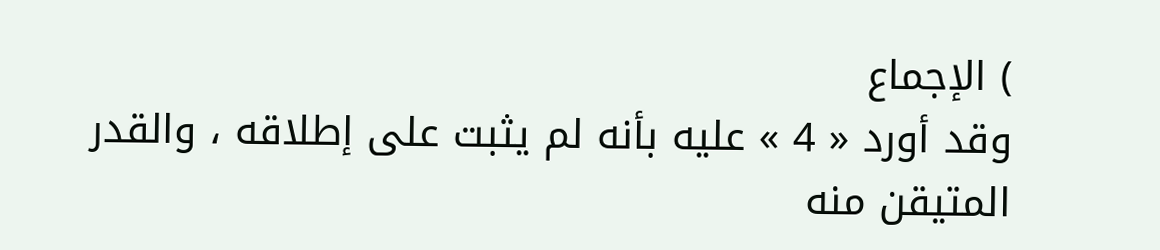) الإجماع
وقد أورد « 4 » عليه بأنه لم يثبت على إطلاقه ، والقدر المتيقن منه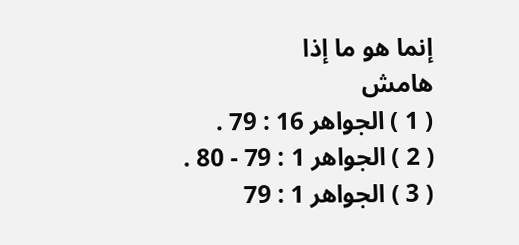إنما هو ما إذا
هامش
( 1 ) الجواهر 16 : 79 .
( 2 ) الجواهر 1 : 79 - 80 .
( 3 ) الجواهر 1 : 79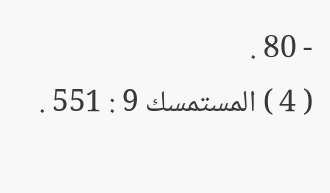- 80 .
( 4 ) المستمسك 9 : 551 .